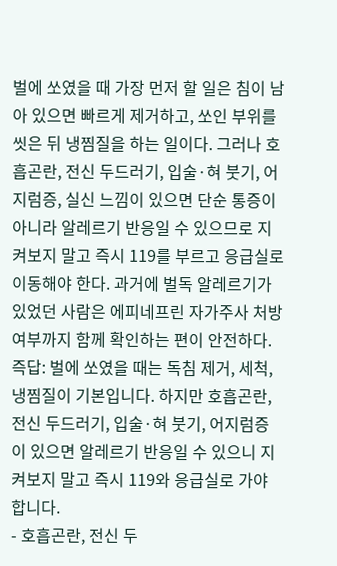벌에 쏘였을 때 가장 먼저 할 일은 침이 남아 있으면 빠르게 제거하고, 쏘인 부위를 씻은 뒤 냉찜질을 하는 일이다. 그러나 호흡곤란, 전신 두드러기, 입술·혀 붓기, 어지럼증, 실신 느낌이 있으면 단순 통증이 아니라 알레르기 반응일 수 있으므로 지켜보지 말고 즉시 119를 부르고 응급실로 이동해야 한다. 과거에 벌독 알레르기가 있었던 사람은 에피네프린 자가주사 처방 여부까지 함께 확인하는 편이 안전하다.
즉답: 벌에 쏘였을 때는 독침 제거, 세척, 냉찜질이 기본입니다. 하지만 호흡곤란, 전신 두드러기, 입술·혀 붓기, 어지럼증이 있으면 알레르기 반응일 수 있으니 지켜보지 말고 즉시 119와 응급실로 가야 합니다.
- 호흡곤란, 전신 두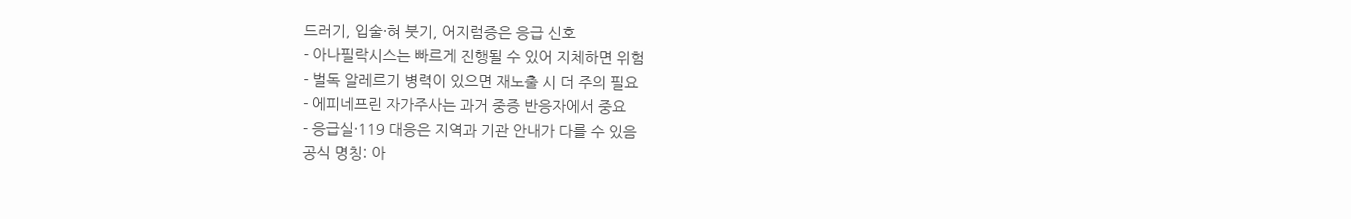드러기, 입술·혀 붓기, 어지럼증은 응급 신호
- 아나필락시스는 빠르게 진행될 수 있어 지체하면 위험
- 벌독 알레르기 병력이 있으면 재노출 시 더 주의 필요
- 에피네프린 자가주사는 과거 중증 반응자에서 중요
- 응급실·119 대응은 지역과 기관 안내가 다를 수 있음
공식 명칭: 아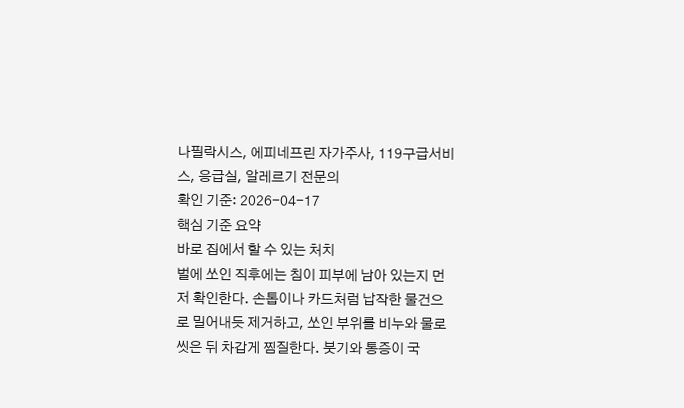나필락시스, 에피네프린 자가주사, 119구급서비스, 응급실, 알레르기 전문의
확인 기준: 2026-04-17
핵심 기준 요약
바로 집에서 할 수 있는 처치
벌에 쏘인 직후에는 침이 피부에 남아 있는지 먼저 확인한다. 손톱이나 카드처럼 납작한 물건으로 밀어내듯 제거하고, 쏘인 부위를 비누와 물로 씻은 뒤 차갑게 찜질한다. 붓기와 통증이 국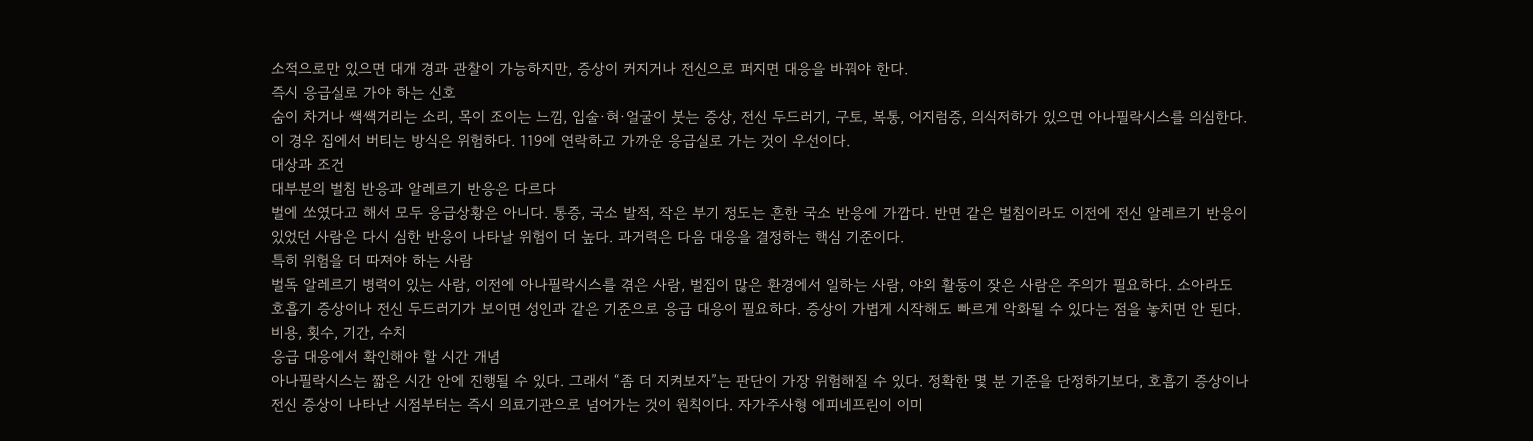소적으로만 있으면 대개 경과 관찰이 가능하지만, 증상이 커지거나 전신으로 퍼지면 대응을 바꿔야 한다.
즉시 응급실로 가야 하는 신호
숨이 차거나 쌕쌕거리는 소리, 목이 조이는 느낌, 입술·혀·얼굴이 붓는 증상, 전신 두드러기, 구토, 복통, 어지럼증, 의식저하가 있으면 아나필락시스를 의심한다. 이 경우 집에서 버티는 방식은 위험하다. 119에 연락하고 가까운 응급실로 가는 것이 우선이다.
대상과 조건
대부분의 벌침 반응과 알레르기 반응은 다르다
벌에 쏘였다고 해서 모두 응급상황은 아니다. 통증, 국소 발적, 작은 부기 정도는 흔한 국소 반응에 가깝다. 반면 같은 벌침이라도 이전에 전신 알레르기 반응이 있었던 사람은 다시 심한 반응이 나타날 위험이 더 높다. 과거력은 다음 대응을 결정하는 핵심 기준이다.
특히 위험을 더 따져야 하는 사람
벌독 알레르기 병력이 있는 사람, 이전에 아나필락시스를 겪은 사람, 벌집이 많은 환경에서 일하는 사람, 야외 활동이 잦은 사람은 주의가 필요하다. 소아라도 호흡기 증상이나 전신 두드러기가 보이면 성인과 같은 기준으로 응급 대응이 필요하다. 증상이 가볍게 시작해도 빠르게 악화될 수 있다는 점을 놓치면 안 된다.
비용, 횟수, 기간, 수치
응급 대응에서 확인해야 할 시간 개념
아나필락시스는 짧은 시간 안에 진행될 수 있다. 그래서 “좀 더 지켜보자”는 판단이 가장 위험해질 수 있다. 정확한 몇 분 기준을 단정하기보다, 호흡기 증상이나 전신 증상이 나타난 시점부터는 즉시 의료기관으로 넘어가는 것이 원칙이다. 자가주사형 에피네프린이 이미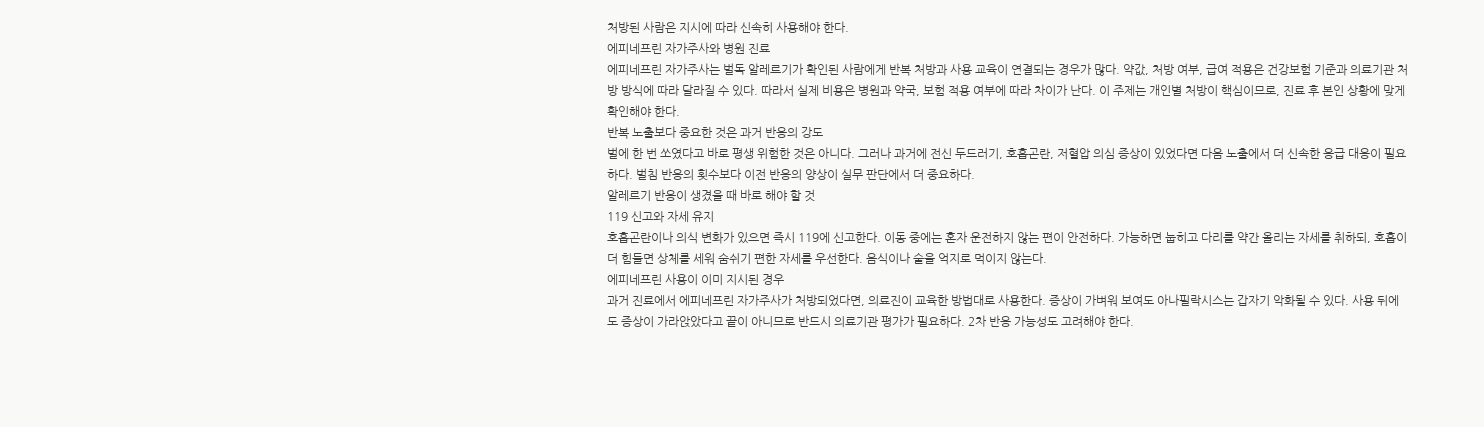처방된 사람은 지시에 따라 신속히 사용해야 한다.
에피네프린 자가주사와 병원 진료
에피네프린 자가주사는 벌독 알레르기가 확인된 사람에게 반복 처방과 사용 교육이 연결되는 경우가 많다. 약값, 처방 여부, 급여 적용은 건강보험 기준과 의료기관 처방 방식에 따라 달라질 수 있다. 따라서 실제 비용은 병원과 약국, 보험 적용 여부에 따라 차이가 난다. 이 주제는 개인별 처방이 핵심이므로, 진료 후 본인 상황에 맞게 확인해야 한다.
반복 노출보다 중요한 것은 과거 반응의 강도
벌에 한 번 쏘였다고 바로 평생 위험한 것은 아니다. 그러나 과거에 전신 두드러기, 호흡곤란, 저혈압 의심 증상이 있었다면 다음 노출에서 더 신속한 응급 대응이 필요하다. 벌침 반응의 횟수보다 이전 반응의 양상이 실무 판단에서 더 중요하다.
알레르기 반응이 생겼을 때 바로 해야 할 것
119 신고와 자세 유지
호흡곤란이나 의식 변화가 있으면 즉시 119에 신고한다. 이동 중에는 혼자 운전하지 않는 편이 안전하다. 가능하면 눕히고 다리를 약간 올리는 자세를 취하되, 호흡이 더 힘들면 상체를 세워 숨쉬기 편한 자세를 우선한다. 음식이나 술을 억지로 먹이지 않는다.
에피네프린 사용이 이미 지시된 경우
과거 진료에서 에피네프린 자가주사가 처방되었다면, 의료진이 교육한 방법대로 사용한다. 증상이 가벼워 보여도 아나필락시스는 갑자기 악화될 수 있다. 사용 뒤에도 증상이 가라앉았다고 끝이 아니므로 반드시 의료기관 평가가 필요하다. 2차 반응 가능성도 고려해야 한다.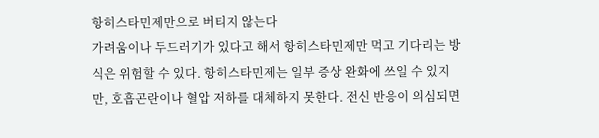항히스타민제만으로 버티지 않는다
가려움이나 두드러기가 있다고 해서 항히스타민제만 먹고 기다리는 방식은 위험할 수 있다. 항히스타민제는 일부 증상 완화에 쓰일 수 있지만, 호흡곤란이나 혈압 저하를 대체하지 못한다. 전신 반응이 의심되면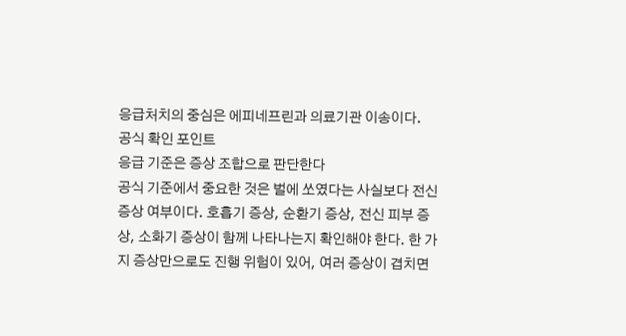응급처치의 중심은 에피네프린과 의료기관 이송이다.
공식 확인 포인트
응급 기준은 증상 조합으로 판단한다
공식 기준에서 중요한 것은 벌에 쏘였다는 사실보다 전신 증상 여부이다. 호흡기 증상, 순환기 증상, 전신 피부 증상, 소화기 증상이 함께 나타나는지 확인해야 한다. 한 가지 증상만으로도 진행 위험이 있어, 여러 증상이 겹치면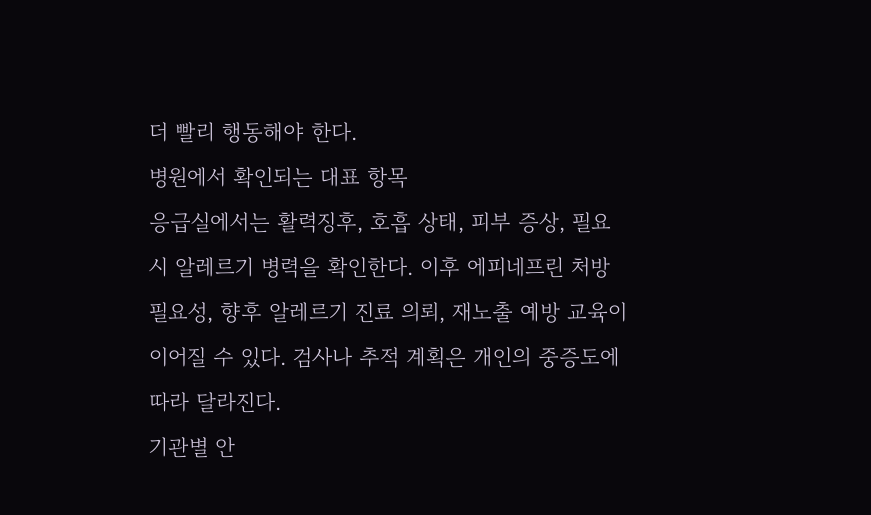더 빨리 행동해야 한다.
병원에서 확인되는 대표 항목
응급실에서는 활력징후, 호흡 상태, 피부 증상, 필요 시 알레르기 병력을 확인한다. 이후 에피네프린 처방 필요성, 향후 알레르기 진료 의뢰, 재노출 예방 교육이 이어질 수 있다. 검사나 추적 계획은 개인의 중증도에 따라 달라진다.
기관별 안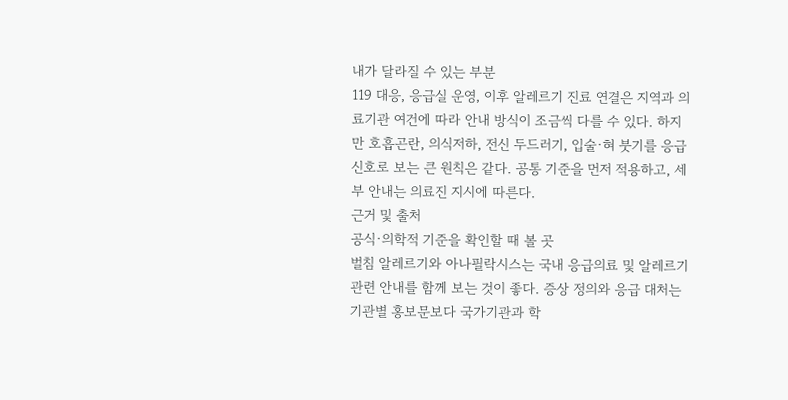내가 달라질 수 있는 부분
119 대응, 응급실 운영, 이후 알레르기 진료 연결은 지역과 의료기관 여건에 따라 안내 방식이 조금씩 다를 수 있다. 하지만 호흡곤란, 의식저하, 전신 두드러기, 입술·혀 붓기를 응급 신호로 보는 큰 원칙은 같다. 공통 기준을 먼저 적용하고, 세부 안내는 의료진 지시에 따른다.
근거 및 출처
공식·의학적 기준을 확인할 때 볼 곳
벌침 알레르기와 아나필락시스는 국내 응급의료 및 알레르기 관련 안내를 함께 보는 것이 좋다. 증상 정의와 응급 대처는 기관별 홍보문보다 국가기관과 학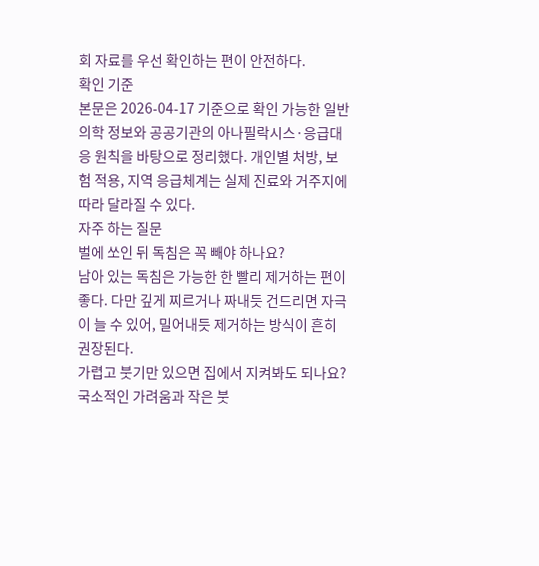회 자료를 우선 확인하는 편이 안전하다.
확인 기준
본문은 2026-04-17 기준으로 확인 가능한 일반 의학 정보와 공공기관의 아나필락시스·응급대응 원칙을 바탕으로 정리했다. 개인별 처방, 보험 적용, 지역 응급체계는 실제 진료와 거주지에 따라 달라질 수 있다.
자주 하는 질문
벌에 쏘인 뒤 독침은 꼭 빼야 하나요?
남아 있는 독침은 가능한 한 빨리 제거하는 편이 좋다. 다만 깊게 찌르거나 짜내듯 건드리면 자극이 늘 수 있어, 밀어내듯 제거하는 방식이 흔히 권장된다.
가렵고 붓기만 있으면 집에서 지켜봐도 되나요?
국소적인 가려움과 작은 붓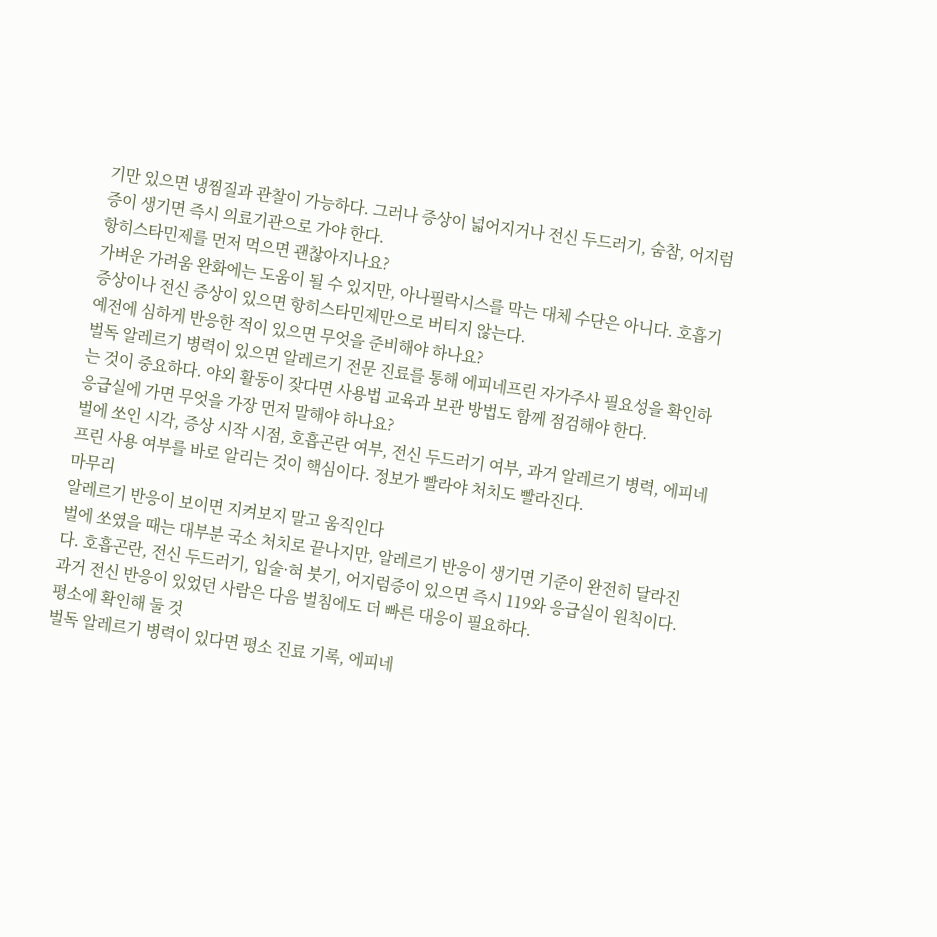기만 있으면 냉찜질과 관찰이 가능하다. 그러나 증상이 넓어지거나 전신 두드러기, 숨참, 어지럼증이 생기면 즉시 의료기관으로 가야 한다.
항히스타민제를 먼저 먹으면 괜찮아지나요?
가벼운 가려움 완화에는 도움이 될 수 있지만, 아나필락시스를 막는 대체 수단은 아니다. 호흡기 증상이나 전신 증상이 있으면 항히스타민제만으로 버티지 않는다.
예전에 심하게 반응한 적이 있으면 무엇을 준비해야 하나요?
벌독 알레르기 병력이 있으면 알레르기 전문 진료를 통해 에피네프린 자가주사 필요성을 확인하는 것이 중요하다. 야외 활동이 잦다면 사용법 교육과 보관 방법도 함께 점검해야 한다.
응급실에 가면 무엇을 가장 먼저 말해야 하나요?
벌에 쏘인 시각, 증상 시작 시점, 호흡곤란 여부, 전신 두드러기 여부, 과거 알레르기 병력, 에피네프린 사용 여부를 바로 알리는 것이 핵심이다. 정보가 빨라야 처치도 빨라진다.
마무리
알레르기 반응이 보이면 지켜보지 말고 움직인다
벌에 쏘였을 때는 대부분 국소 처치로 끝나지만, 알레르기 반응이 생기면 기준이 완전히 달라진다. 호흡곤란, 전신 두드러기, 입술·혀 붓기, 어지럼증이 있으면 즉시 119와 응급실이 원칙이다. 과거 전신 반응이 있었던 사람은 다음 벌침에도 더 빠른 대응이 필요하다.
평소에 확인해 둘 것
벌독 알레르기 병력이 있다면 평소 진료 기록, 에피네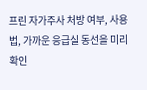프린 자가주사 처방 여부, 사용법, 가까운 응급실 동선을 미리 확인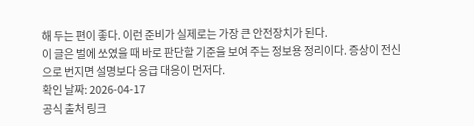해 두는 편이 좋다. 이런 준비가 실제로는 가장 큰 안전장치가 된다.
이 글은 벌에 쏘였을 때 바로 판단할 기준을 보여 주는 정보용 정리이다. 증상이 전신으로 번지면 설명보다 응급 대응이 먼저다.
확인 날짜: 2026-04-17
공식 출처 링크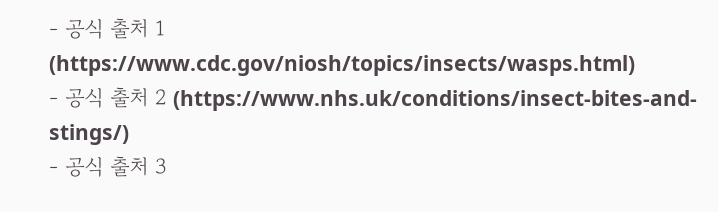- 공식 출처 1 (https://www.cdc.gov/niosh/topics/insects/wasps.html)
- 공식 출처 2 (https://www.nhs.uk/conditions/insect-bites-and-stings/)
- 공식 출처 3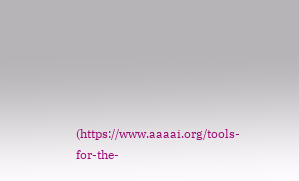(https://www.aaaai.org/tools-for-the-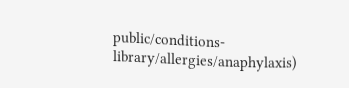public/conditions-library/allergies/anaphylaxis)